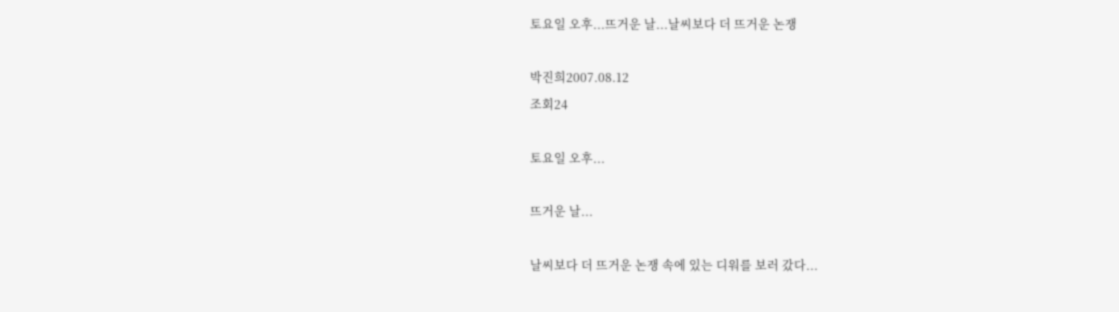토요일 오후...뜨거운 날...날씨보다 더 뜨거운 논쟁

박진희2007.08.12
조회24

토요일 오후...

뜨거운 날...

날씨보다 더 뜨거운 논쟁 속에 있는 디워를 보러 갔다...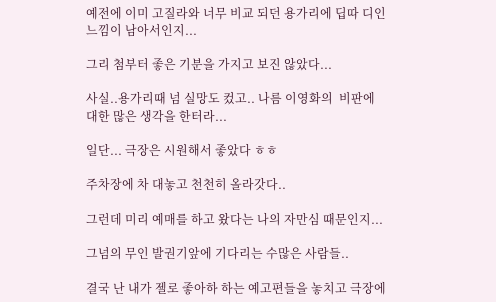예전에 이미 고질라와 너무 비교 되던 용가리에 딥따 디인 느낌이 남아서인지...

그리 첨부터 좋은 기분을 가지고 보진 않았다...

사실..용가리때 넘 실망도 컸고.. 나름 이영화의  비판에 대한 많은 생각을 한터라...

일단... 극장은 시원해서 좋았다 ㅎㅎ

주차장에 차 대놓고 천천히 올라갓다..

그런데 미리 예매를 하고 왔다는 나의 자만심 때문인지...

그넘의 무인 발권기앞에 기다리는 수많은 사람들..

결국 난 내가 젤로 좋아하 하는 예고편들을 놓치고 극장에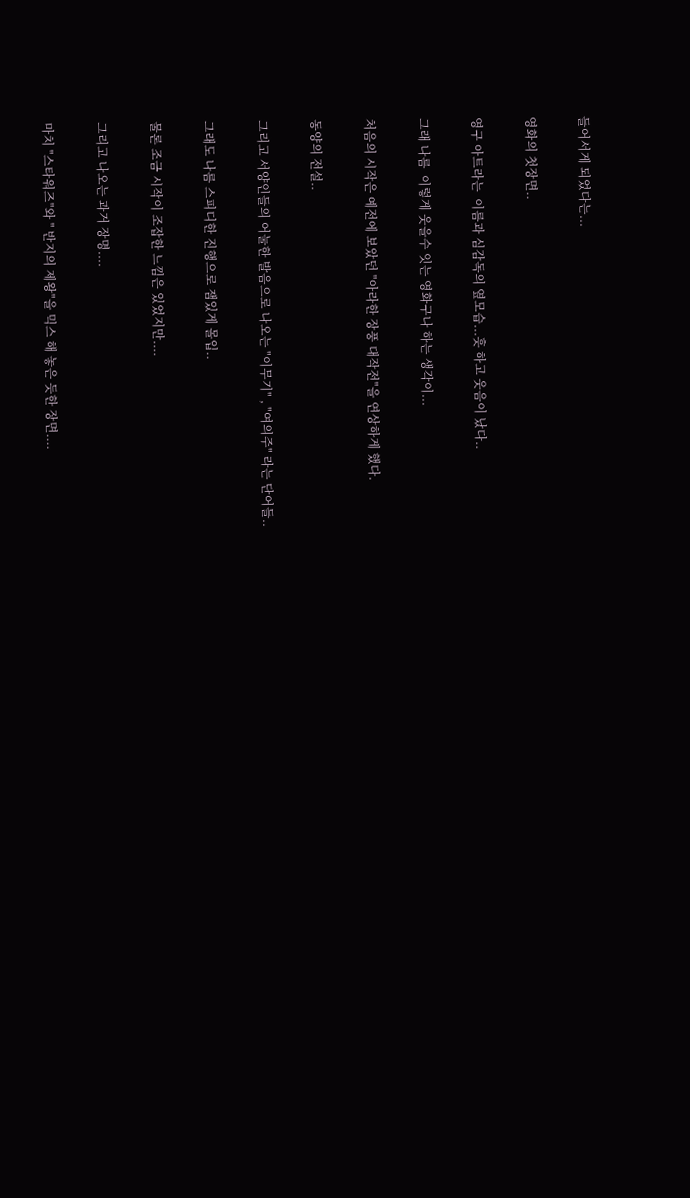들어서게 되었다는...

영화의 첫장면..

영구 아트라는  이름과 심감독의 옆모습...흣 하고 웃음이 났다..

그래 나름  이렇게 웃을수 잇는 영화구나 하는 생각이...

처음의 시작은 예전에 보았던 "아라한 장풍 대작전"을 연상하게 했다.

동양의 전설..

그리고 서양인들의 어눌한 발음으로 나오는 "이무기" , "여의주" 라는 단어들..

그래도 나름 스피디한 진행으로 잼있게 몰입..

물론 조금 시작이 조잡한 느낌은 있었지만....

그리고 나오는 과거 장명....

마치 "스타워즈"와 " 반지의 제왕"을 믹스 해 놓은 듯한 장면....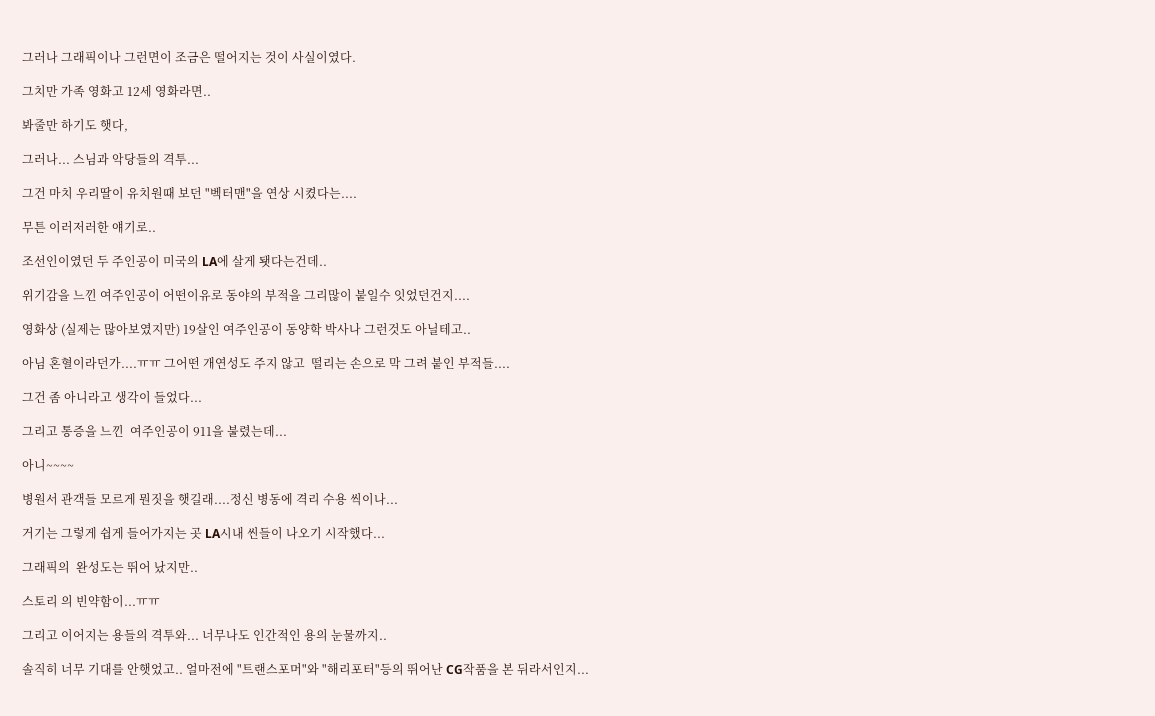그러나 그래픽이나 그런면이 조금은 떨어지는 것이 사실이였다.

그치만 가족 영화고 12세 영화라면..

봐줄만 하기도 햇다,

그러나... 스님과 악당들의 격투...

그건 마치 우리딸이 유치원때 보던 "벡터맨"을 연상 시켰다는....

무튼 이러저러한 얘기로..

조선인이였던 두 주인공이 미국의 LA에 살게 됏다는건데..

위기감을 느낀 여주인공이 어떤이유로 동야의 부적을 그리많이 붙일수 잇었던건지....

영화상 (실제는 많아보였지만) 19살인 여주인공이 동양학 박사나 그런것도 아닐테고..

아님 혼혈이라던가....ㅠㅠ 그어떤 개연성도 주지 않고  떨리는 손으로 막 그려 붙인 부적들....

그건 좀 아니라고 생각이 들었다...

그리고 통증을 느낀  여주인공이 911을 불렸는데...

아니~~~~

병원서 관객들 모르게 뭔짓을 햇길래....정신 병동에 격리 수용 씩이나...

거기는 그렇게 쉽게 들어가지는 곳 LA시내 씬들이 나오기 시작했다...

그래픽의  완성도는 뛰어 났지만..

스토리 의 빈약함이...ㅠㅠ

그리고 이어지는 용들의 격투와... 너무나도 인간적인 용의 눈물까지..

솔직히 너무 기대를 안햇었고.. 얼마전에 "트랜스포머"와 "해리포터"등의 뛰어난 CG작품을 본 뒤라서인지...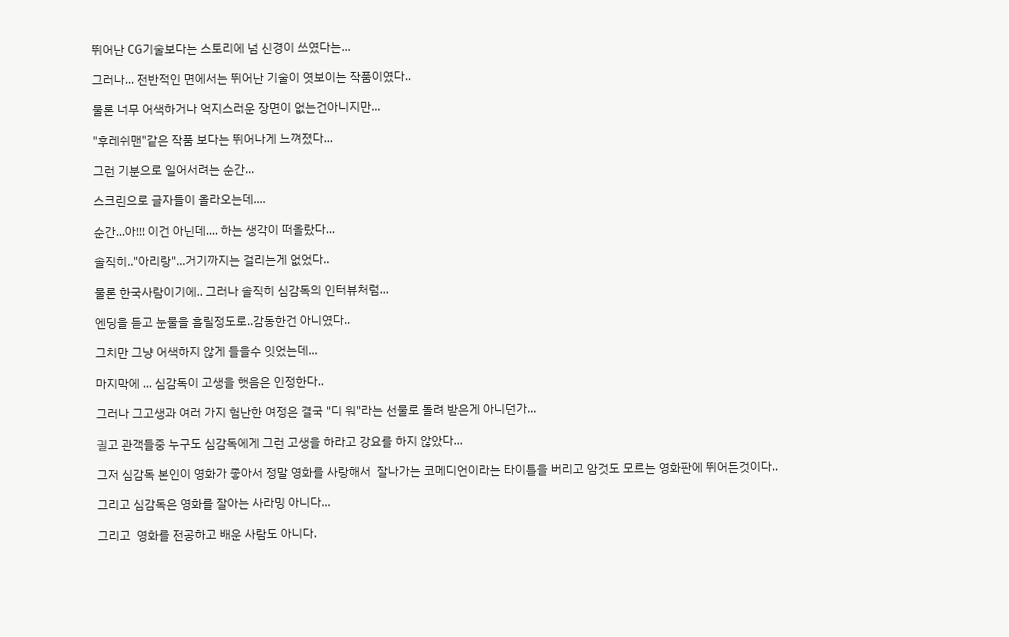뛰어난 CG기술보다는 스토리에 넘 신경이 쓰였다는...

그러나... 전반적인 면에서는 뛰어난 기술이 엿보이는 작품이였다..

물론 너무 어색하거나 억지스러운 장면이 없는건아니지만...

"후레쉬맨"같은 작품 보다는 뛰어나게 느껴졌다...

그런 기분으로 일어서려는 순간...

스크린으로 글자들이 올라오는데....

순간...아!!! 이건 아닌데.... 하는 생각이 떠올랐다...

솔직히.."아리랑"...거기까지는 걸리는게 없었다..

물론 한국사람이기에.. 그러나 솔직히 심감독의 인터뷰처럼...

엔딩을 듣고 눈물을 흘릴정도로..감동한건 아니였다..

그치만 그냥 어색하지 않게 들을수 잇었는데...

마지막에 ... 심감독이 고생을 햇음은 인정한다..

그러나 그고생과 여러 가지 험난한 여정은 결국 "디 워"라는 선물로 돌려 받은게 아니던가...

긜고 관객들중 누구도 심감독에게 그런 고생을 하라고 강요를 하지 않았다...

그저 심감독 본인이 영화가 좋아서 정말 영화를 사랑해서  잘나가는 코메디언이라는 타이틀을 버리고 암것도 모르는 영화판에 뛰어든것이다..

그리고 심감독은 영화를 잘아는 사라밍 아니다...

그리고  영화를 전공하고 배운 사람도 아니다.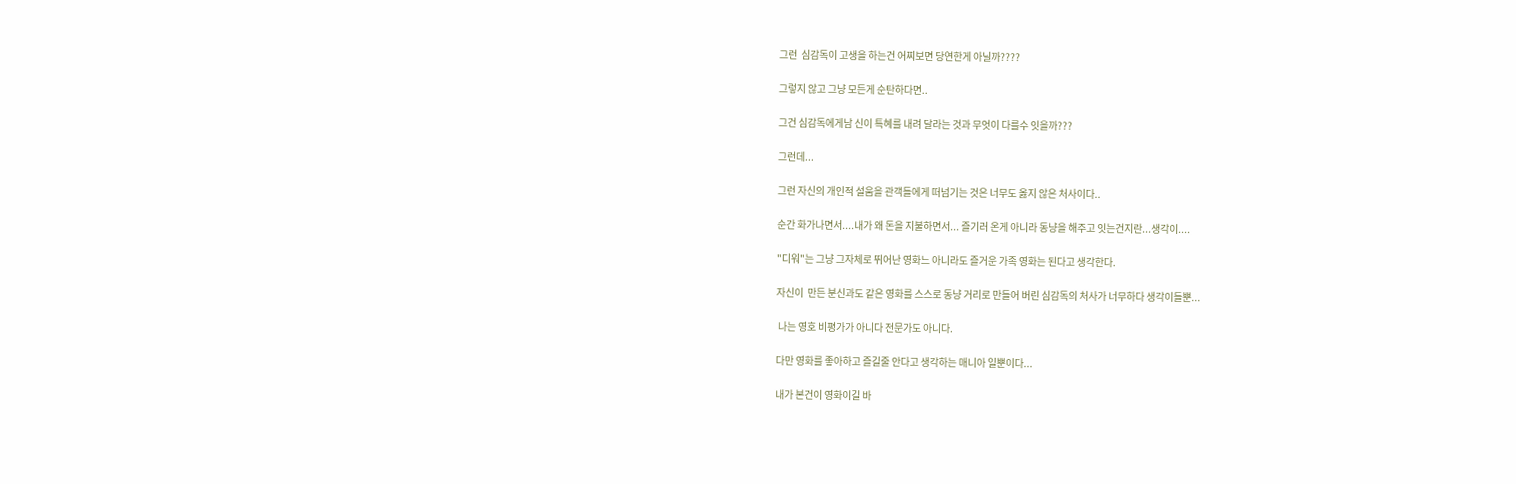그런  심감독이 고생을 하는건 어찌보면 당연한게 아닐까????

그렇지 않고 그냥 모든게 순탄하다면..

그건 심감독에게남 신이 특혜를 내려 달라는 것과 무엇이 다를수 잇을까???

그런데...

그런 자신의 개인적 설움을 관객들에게 떠넘기는 것은 너무도 옳지 않은 처사이다..

순간 화가나면서....내가 왜 돈을 지불하면서... 즐기러 온게 아니라 동냥을 해주고 잇는건지란...생각이....

"디워"는 그냥 그자체로 뛰어난 영화느 아니라도 즐거운 가족 영화는 된다고 생각한다.

자신이  만든 분신과도 같은 영화를 스스로 동냥 거리로 만들어 버린 심감독의 처사가 너무하다 생각이들뿐...

 나는 영호 비평가가 아니다 전문가도 아니다.

다만 영화를 좋아하고 즐길줄 안다고 생각하는 매니아 일뿐이다...

내가 본건이 영화이길 바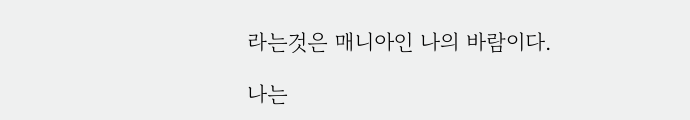라는것은 매니아인 나의 바람이다.

나는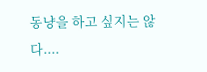동냥을 하고 싶지는 않다....